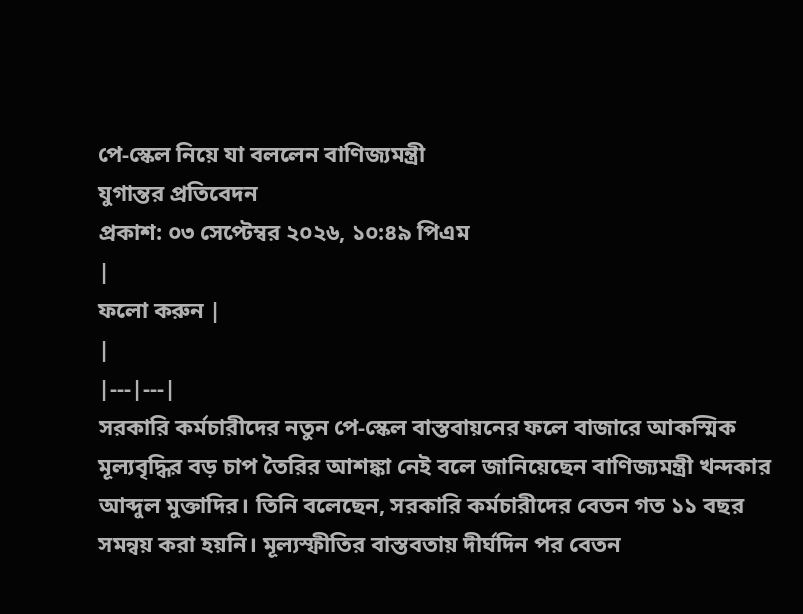পে-স্কেল নিয়ে যা বললেন বাণিজ্যমন্ত্রী
যুগান্তর প্রতিবেদন
প্রকাশ: ০৩ সেপ্টেম্বর ২০২৬, ১০:৪৯ পিএম
|
ফলো করুন |
|
|---|---|
সরকারি কর্মচারীদের নতুন পে-স্কেল বাস্তবায়নের ফলে বাজারে আকস্মিক মূল্যবৃদ্ধির বড় চাপ তৈরির আশঙ্কা নেই বলে জানিয়েছেন বাণিজ্যমন্ত্রী খন্দকার আব্দুল মুক্তাদির। তিনি বলেছেন, সরকারি কর্মচারীদের বেতন গত ১১ বছর সমন্বয় করা হয়নি। মূল্যস্ফীতির বাস্তবতায় দীর্ঘদিন পর বেতন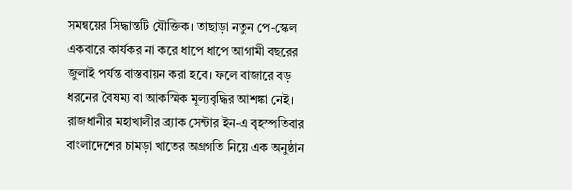সমন্বয়ের সিদ্ধান্তটি যৌক্তিক। তাছাড়া নতুন পে-স্কেল একবারে কার্যকর না করে ধাপে ধাপে আগামী বছরের জুলাই পর্যন্ত বাস্তবায়ন করা হবে। ফলে বাজারে বড় ধরনের বৈষম্য বা আকস্মিক মূল্যবৃদ্ধির আশঙ্কা নেই।
রাজধানীর মহাখালীর ব্র্যাক সেন্টার ইন-এ বৃহস্পতিবার বাংলাদেশের চামড়া খাতের অগ্রগতি নিয়ে এক অনুষ্ঠান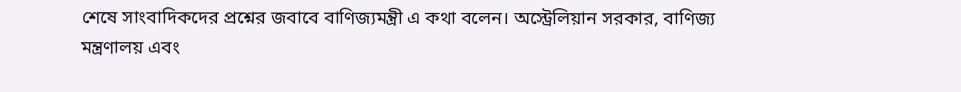শেষে সাংবাদিকদের প্রশ্নের জবাবে বাণিজ্যমন্ত্রী এ কথা বলেন। অস্ট্রেলিয়ান সরকার, বাণিজ্য মন্ত্রণালয় এবং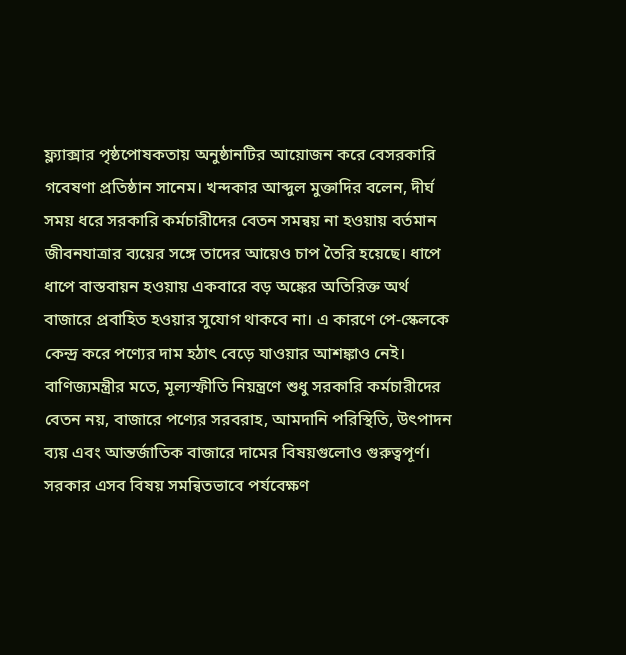ফ্ল্যাক্সার পৃষ্ঠপোষকতায় অনুষ্ঠানটির আয়োজন করে বেসরকারি গবেষণা প্রতিষ্ঠান সানেম। খন্দকার আব্দুল মুক্তাদির বলেন, দীর্ঘ সময় ধরে সরকারি কর্মচারীদের বেতন সমন্বয় না হওয়ায় বর্তমান জীবনযাত্রার ব্যয়ের সঙ্গে তাদের আয়েও চাপ তৈরি হয়েছে। ধাপে ধাপে বাস্তবায়ন হওয়ায় একবারে বড় অঙ্কের অতিরিক্ত অর্থ বাজারে প্রবাহিত হওয়ার সুযোগ থাকবে না। এ কারণে পে-স্কেলকে কেন্দ্র করে পণ্যের দাম হঠাৎ বেড়ে যাওয়ার আশঙ্কাও নেই। বাণিজ্যমন্ত্রীর মতে, মূল্যস্ফীতি নিয়ন্ত্রণে শুধু সরকারি কর্মচারীদের বেতন নয়, বাজারে পণ্যের সরবরাহ, আমদানি পরিস্থিতি, উৎপাদন ব্যয় এবং আন্তর্জাতিক বাজারে দামের বিষয়গুলোও গুরুত্বপূর্ণ। সরকার এসব বিষয় সমন্বিতভাবে পর্যবেক্ষণ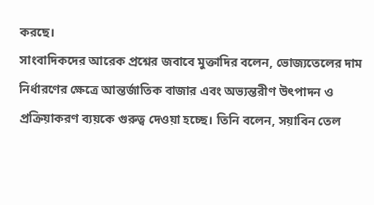করছে।
সাংবাদিকদের আরেক প্রশ্নের জবাবে মুক্তাদির বলেন, ভোজ্যতেলের দাম নির্ধারণের ক্ষেত্রে আন্তর্জাতিক বাজার এবং অভ্যন্তরীণ উৎপাদন ও প্রক্রিয়াকরণ ব্যয়কে গুরুত্ব দেওয়া হচ্ছে। তিনি বলেন, সয়াবিন তেল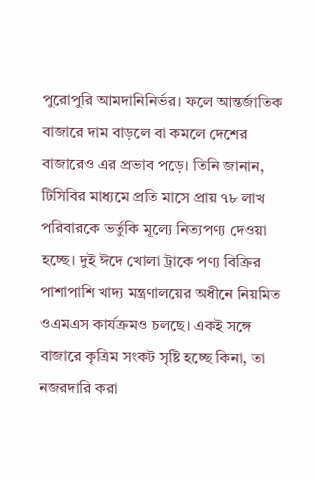পুরোপুরি আমদানিনির্ভর। ফলে আন্তর্জাতিক বাজারে দাম বাড়লে বা কমলে দেশের বাজারেও এর প্রভাব পড়ে। তিনি জানান, টিসিবির মাধ্যমে প্রতি মাসে প্রায় ৭৮ লাখ পরিবারকে ভর্তুকি মূল্যে নিত্যপণ্য দেওয়া হচ্ছে। দুই ঈদে খোলা ট্রাকে পণ্য বিক্রির পাশাপাশি খাদ্য মন্ত্রণালয়ের অধীনে নিয়মিত ওএমএস কার্যক্রমও চলছে। একই সঙ্গে বাজারে কৃত্রিম সংকট সৃষ্টি হচ্ছে কিনা, তা নজরদারি করা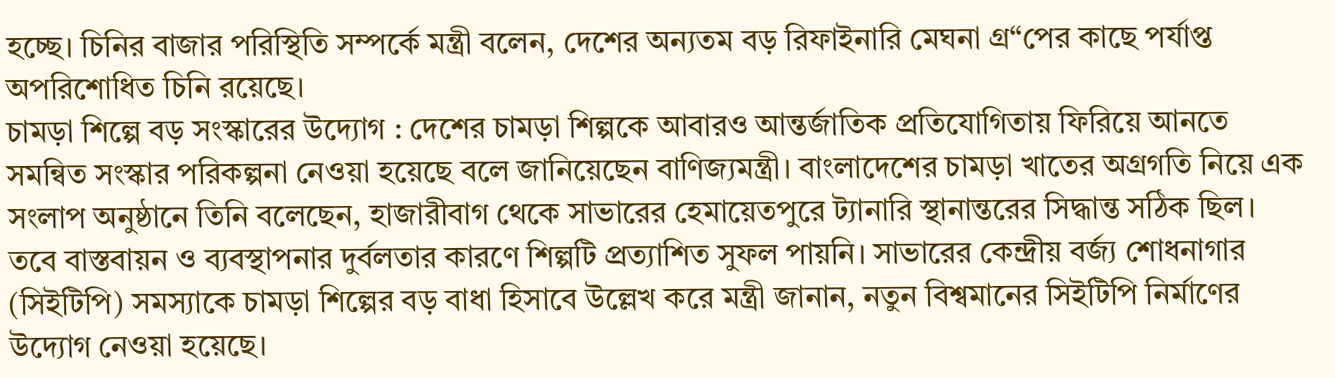হচ্ছে। চিনির বাজার পরিস্থিতি সম্পর্কে মন্ত্রী বলেন, দেশের অন্যতম বড় রিফাইনারি মেঘনা গ্র“পের কাছে পর্যাপ্ত অপরিশোধিত চিনি রয়েছে।
চামড়া শিল্পে বড় সংস্কারের উদ্যোগ : দেশের চামড়া শিল্পকে আবারও আন্তর্জাতিক প্রতিযোগিতায় ফিরিয়ে আনতে সমন্বিত সংস্কার পরিকল্পনা নেওয়া হয়েছে বলে জানিয়েছেন বাণিজ্যমন্ত্রী। বাংলাদেশের চামড়া খাতের অগ্রগতি নিয়ে এক সংলাপ অনুষ্ঠানে তিনি বলেছেন, হাজারীবাগ থেকে সাভারের হেমায়েতপুরে ট্যানারি স্থানান্তরের সিদ্ধান্ত সঠিক ছিল। তবে বাস্তবায়ন ও ব্যবস্থাপনার দুর্বলতার কারণে শিল্পটি প্রত্যাশিত সুফল পায়নি। সাভারের কেন্দ্রীয় বর্জ্য শোধনাগার (সিইটিপি) সমস্যাকে চামড়া শিল্পের বড় বাধা হিসাবে উল্লেখ করে মন্ত্রী জানান, নতুন বিশ্বমানের সিইটিপি নির্মাণের উদ্যোগ নেওয়া হয়েছে।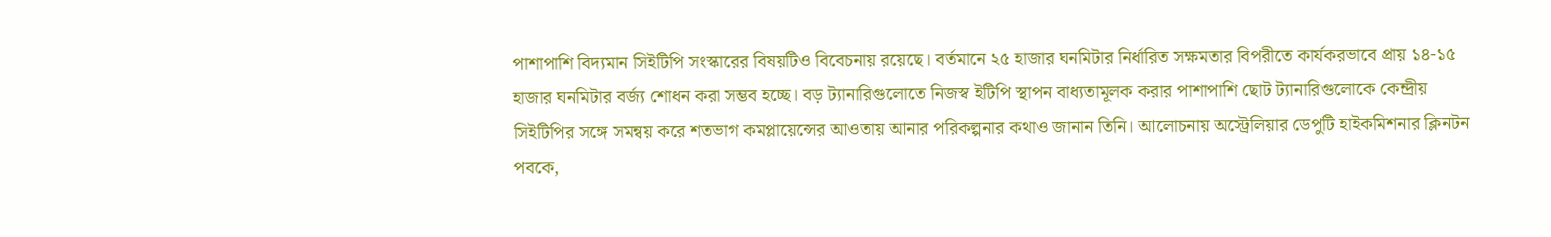পাশাপাশি বিদ্যমান সিইটিপি সংস্কারের বিষয়টিও বিবেচনায় রয়েছে। বর্তমানে ২৫ হাজার ঘনমিটার নির্ধারিত সক্ষমতার বিপরীতে কার্যকরভাবে প্রায় ১৪-১৫ হাজার ঘনমিটার বর্জ্য শোধন করা সম্ভব হচ্ছে। বড় ট্যানারিগুলোতে নিজস্ব ইটিপি স্থাপন বাধ্যতামূলক করার পাশাপাশি ছোট ট্যানারিগুলোকে কেন্দ্রীয় সিইটিপির সঙ্গে সমন্বয় করে শতভাগ কমপ্লায়েন্সের আওতায় আনার পরিকল্পনার কথাও জানান তিনি। আলোচনায় অস্ট্রেলিয়ার ডেপুটি হাইকমিশনার ক্লিনটন পবকে,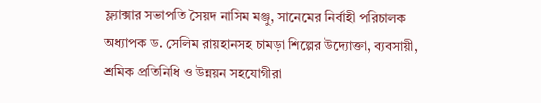ফ্ল্যাক্সার সভাপতি সৈয়দ নাসিম মঞ্জু, সানেমের নির্বাহী পরিচালক অধ্যাপক ড. সেলিম রায়হানসহ চামড়া শিল্পের উদ্যোক্তা, ব্যবসায়ী, শ্রমিক প্রতিনিধি ও উন্নয়ন সহযোগীরা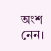অংশ নেন।